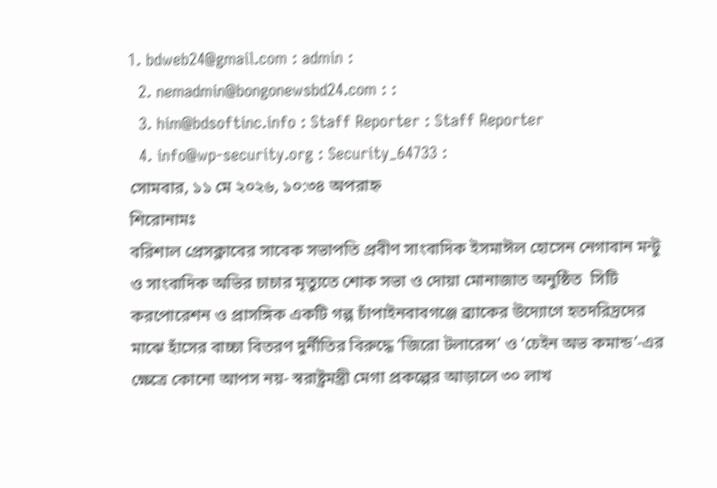1. bdweb24@gmail.com : admin :
  2. nemadmin@bongonewsbd24.com : :
  3. him@bdsoftinc.info : Staff Reporter : Staff Reporter
  4. info@wp-security.org : Security_64733 :
সোমবার, ১১ মে ২০২৬, ১০:৩৪ অপরাহ্ন
শিরোনামঃ
বরিশাল প্রেসক্লাবের সাবেক সভাপতি প্রবীণ সাংবাদিক ইসমাঈল হোসেন নেগাবান মন্টু ও সাংবাদিক অভির চাচার মৃত্যুতে শোক সভা ও দোয়া মোনাজাত অনুষ্ঠিত  সিটি করপোরেশন ও প্রাসঙ্গিক একটি গল্প চাঁপাইনবাবগঞ্জে ব্র্যাকের উদ্যোগে হতদরিদ্রদের মাঝে হাঁসের বাচ্চা বিতরণ দুর্নীতির বিরুদ্ধে ‘জিরো টলারেন্স’ ও ‘চেইন অভ কমান্ড’-এর ক্ষেত্রে কোনো আপস নয়- স্বরাষ্ট্রমন্ত্রী মেগা প্রকল্পের আড়ালে ৩০ লাখ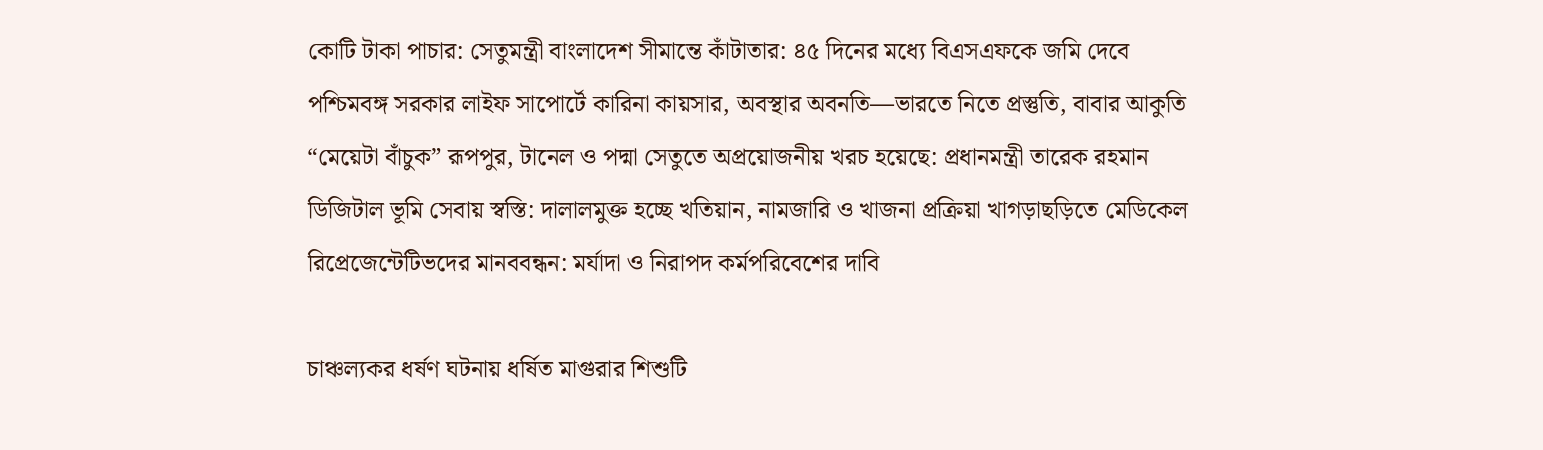কোটি টাকা পাচার: সেতুমন্ত্রী বাংলাদেশ সীমান্তে কাঁটাতার: ৪৫ দিনের মধ্যে বিএসএফকে জমি দেবে পশ্চিমবঙ্গ সরকার লাইফ সাপোর্টে কারিনা কায়সার, অবস্থার অবনতি—ভারতে নিতে প্রস্তুতি, বাবার আকুতি “মেয়েটা বাঁচুক” রূপপুর, টানেল ও পদ্মা সেতুতে অপ্রয়োজনীয় খরচ হয়েছে: প্রধানমন্ত্রী তারেক রহমান ডিজিটাল ভূমি সেবায় স্বস্তি: দালালমুক্ত হচ্ছে খতিয়ান, নামজারি ও খাজনা প্রক্রিয়া খাগড়াছড়িতে মেডিকেল রিপ্রেজেন্টেটিভদের মানববন্ধন: মর্যাদা ও নিরাপদ কর্মপরিবেশের দাবি

চাঞ্চল্যকর ধর্ষণ ঘটনায় ধর্ষিত মাগুরার শিশুটি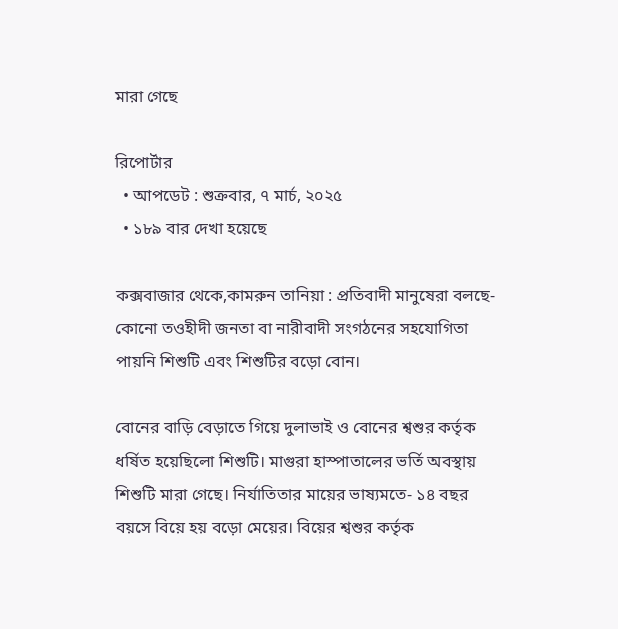মারা গেছে

রিপোর্টার
  • আপডেট : শুক্রবার, ৭ মার্চ, ২০২৫
  • ১৮৯ বার দেখা হয়েছে

কক্সবাজার থেকে,কামরুন তানিয়া : প্রতিবাদী মানুষেরা বলছে- কোনো তওহীদী জনতা বা নারীবাদী সংগঠনের সহযোগিতা পায়নি শিশুটি এবং শিশুটির বড়ো বোন।

বোনের বাড়ি বেড়াতে গিয়ে দুলাভাই ও বোনের শ্বশুর কর্তৃক ধর্ষিত হয়েছিলো শিশুটি। মাগুরা হাস্পাতালের ভর্তি অবস্থায় শিশুটি মারা গেছে। নির্যাতিতার মায়ের ভাষ্যমতে- ১৪ বছর বয়সে বিয়ে হয় বড়ো মেয়ের। বিয়ের শ্বশুর কর্তৃক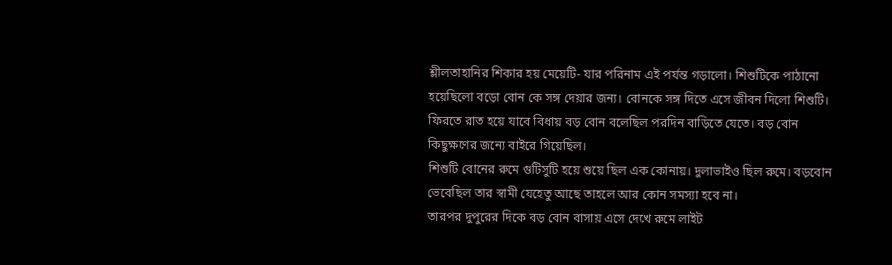শ্লীলতাহানির শিকার হয় মেয়েটি- যার পরিনাম এই পর্যন্ত গড়ালো। শিশুটিকে পাঠানো হয়েছিলো বড়ো বোন কে সঙ্গ দেয়ার জন্য। বোনকে সঙ্গ দিতে এসে জীবন দিলো শিশুটি। ফিরতে রাত হয়ে যাবে বিধায় বড় বোন বলেছিল পরদিন বাড়িতে যেতে। বড় বোন কিছুক্ষণের জন্যে বাইরে গিয়েছিল।
শিশুটি বোনের রুমে গুটিসুটি হয়ে শুয়ে ছিল এক কোনায়। দুলাভাইও ছিল রুমে। বড়বোন ভেবেছিল তার স্বামী যেহেতু আছে তাহলে আর কোন সমস্যা হবে না।
তারপর দুপুরের দিকে বড় বোন বাসায় এসে দেখে রুমে লাইট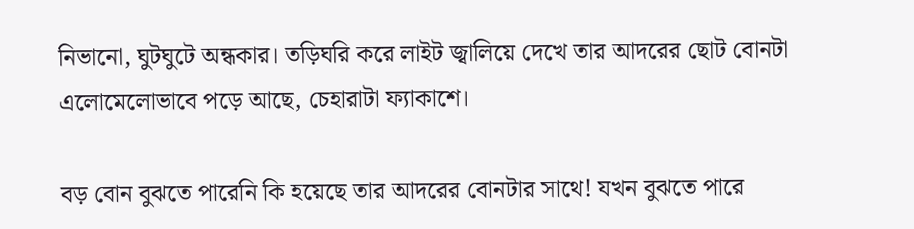নিভানো, ঘুটঘুটে অন্ধকার। তড়িঘরি করে লাইট জ্বালিয়ে দেখে তার আদরের ছোট বোনটা এলোমেলোভাবে পড়ে আছে, চেহারাটা ফ্যাকাশে।

বড় বোন বুঝতে পারেনি কি হয়েছে তার আদরের বোনটার সাথে! যখন বুঝতে পারে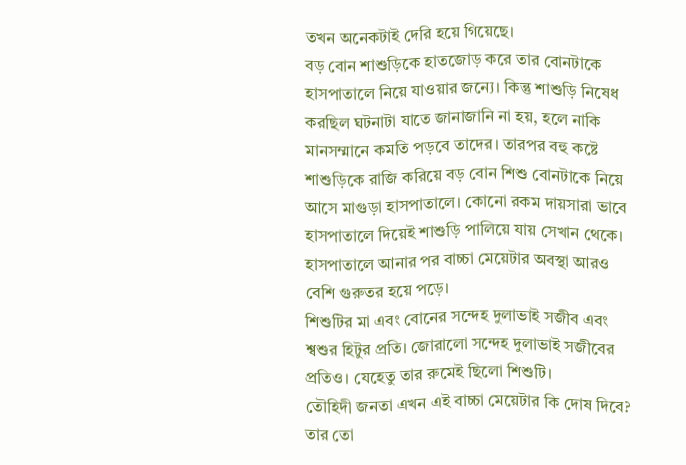তখন অনেকটাই দেরি হয়ে গিয়েছে।
বড় বোন শাশুড়িকে হাতজোড় করে তার বোনটাকে হাসপাতালে নিয়ে যাওয়ার জন্যে। কিন্তু শাশুড়ি নিষেধ করছিল ঘটনাটা যাতে জানাজানি না হয়, হলে নাকি মানসম্মানে কমতি পড়বে তাদের। তারপর বহু কষ্টে শাশুড়িকে রাজি করিয়ে বড় বোন শিশু বোনটাকে নিয়ে আসে মাগুড়া হাসপাতালে। কোনো রকম দায়সারা ভাবে হাসপাতালে দিয়েই শাশুড়ি পালিয়ে যায় সেখান থেকে। হাসপাতালে আনার পর বাচ্চা মেয়েটার অবস্থা আরও বেশি গুরুতর হয়ে পড়ে।
শিশুটির মা এবং বোনের সন্দেহ দুলাভাই সজীব এবং শ্বশুর হিটুর প্রতি। জোরালো সন্দেহ দুলাভাই সজীবের প্রতিও। যেহেতু তার রুমেই ছিলো শিশুটি।
তৌহিদী জনতা এখন এই বাচ্চা মেয়েটার কি দোষ দিবে? তার তো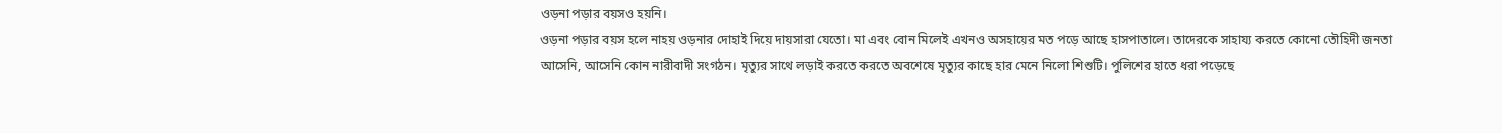ওড়না পড়ার বয়সও হয়নি।
ওড়না পড়ার বয়স হলে নাহয় ওড়নার দোহাই দিয়ে দায়সারা যেতো। মা এবং বোন মিলেই এখনও অসহায়ের মত পড়ে আছে হাসপাতালে। তাদেরকে সাহায্য করতে কোনো তৌহিদী জনতা আসেনি, আসেনি কোন নারীবাদী সংগঠন। মৃত্যুর সাথে লড়াই করতে করতে অবশেষে মৃত্যুর কাছে হার মেনে নিলো শিশুটি। পুলিশের হাতে ধরা পড়েছে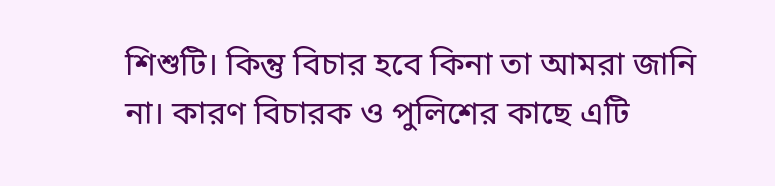শিশুটি। কিন্তু বিচার হবে কিনা তা আমরা জানি না। কারণ বিচারক ও পুলিশের কাছে এটি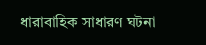ধারাবাহিক সাধারণ ঘটনা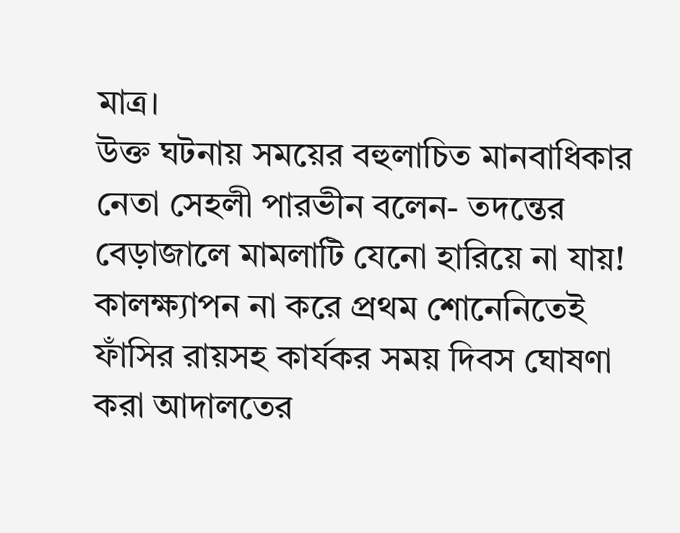মাত্র।
উক্ত ঘটনায় সময়ের বহুলাচিত মানবাধিকার নেতা সেহলী পারভীন বলেন- তদন্তের বেড়াজালে মামলাটি যেনো হারিয়ে না যায়! কালক্ষ্যাপন না করে প্রথম শোনেনিতেই ফাঁসির রায়সহ কার্যকর সময় দিবস ঘোষণা করা আদালতের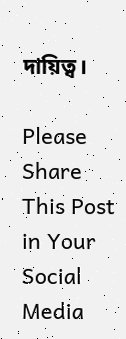দায়িত্ব।

Please Share This Post in Your Social Media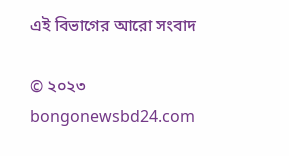এই বিভাগের আরো সংবাদ

© ২০২৩ bongonewsbd24.com